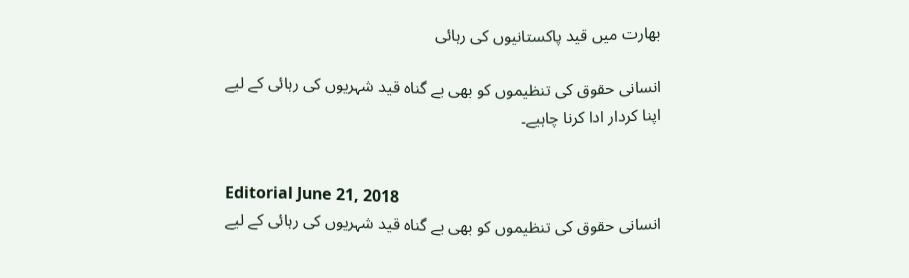بھارت میں قید پاکستانیوں کی رہائی

انسانی حقوق کی تنظیموں کو بھی بے گناہ قید شہریوں کی رہائی کے لیے اپنا کردار ادا کرنا چاہیے۔


Editorial June 21, 2018
انسانی حقوق کی تنظیموں کو بھی بے گناہ قید شہریوں کی رہائی کے لیے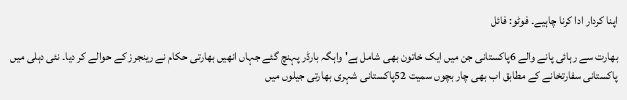اپنا کردار ادا کرنا چاہیے۔ فوٹو: فائل

بھارت سے رہائی پانے والے 6پاکستانی جن میں ایک خاتون بھی شامل ہے' واہگہ بارڈر پہنچ گئے جہاں انھیں بھارتی حکام نے رینجرز کے حوالے کر دیا۔ نئی دہلی میں پاکستانی سفارتخانے کے مطابق اب بھی چار بچوں سمیت 52پاکستانی شہری بھارتی جیلوں میں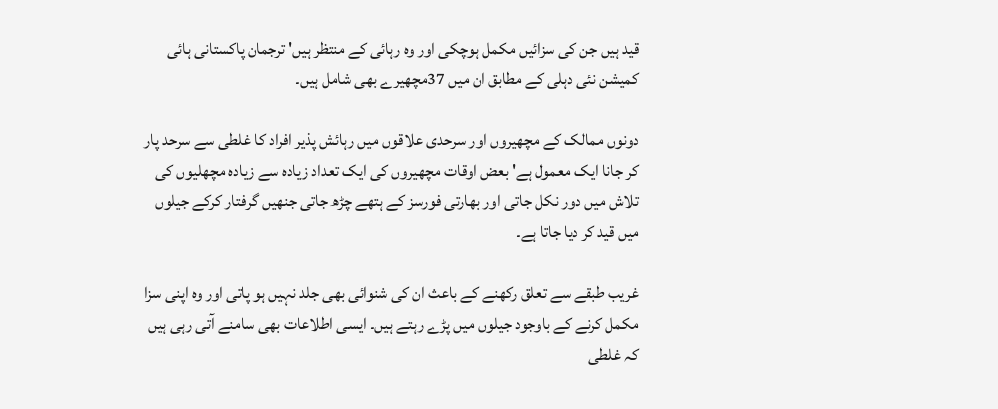قید ہیں جن کی سزائیں مکمل ہوچکی اور وہ رہائی کے منتظر ہیں' ترجمان پاکستانی ہائی کمیشن نئی دہلی کے مطابق ان میں 37مچھیرے بھی شامل ہیں۔

دونوں ممالک کے مچھیروں اور سرحدی علاقوں میں رہائش پذیر افراد کا غلطی سے سرحد پار کر جانا ایک معمول ہے' بعض اوقات مچھیروں کی ایک تعداد زیادہ سے زیادہ مچھلیوں کی تلاش میں دور نکل جاتی اور بھارتی فورسز کے ہتھے چڑھ جاتی جنھیں گرفتار کرکے جیلوں میں قید کر دیا جاتا ہے۔

غریب طبقے سے تعلق رکھنے کے باعث ان کی شنوائی بھی جلد نہیں ہو پاتی اور وہ اپنی سزا مکمل کرنے کے باوجود جیلوں میں پڑے رہتے ہیں۔ ایسی اطلاعات بھی سامنے آتی رہی ہیں کہ غلطی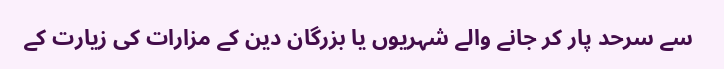سے سرحد پار کر جانے والے شہریوں یا بزرگان دین کے مزارات کی زیارت کے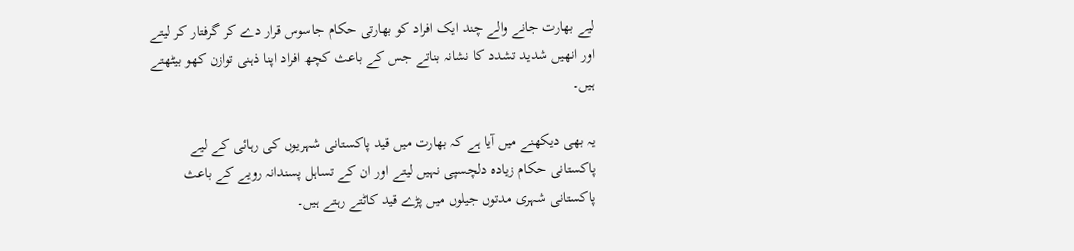لیے بھارت جانے والے چند ایک افراد کو بھارتی حکام جاسوس قرار دے کر گرفتار کر لیتے اور انھیں شدید تشدد کا نشانہ بناتے جس کے باعث کچھ افراد اپنا ذہنی توازن کھو بیٹھتے ہیں۔

یہ بھی دیکھنے میں آیا ہے کہ بھارت میں قید پاکستانی شہریوں کی رہائی کے لیے پاکستانی حکام زیادہ دلچسپی نہیں لیتے اور ان کے تساہل پسندانہ رویے کے باعث پاکستانی شہری مدتوں جیلوں میں پڑے قید کاٹتے رہتے ہیں۔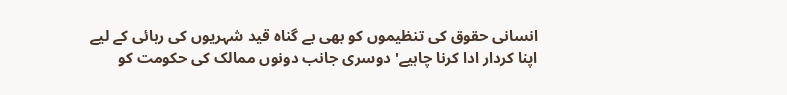انسانی حقوق کی تنظیموں کو بھی بے گناہ قید شہریوں کی رہائی کے لیے اپنا کردار ادا کرنا چاہیے' دوسری جانب دونوں ممالک کی حکومت کو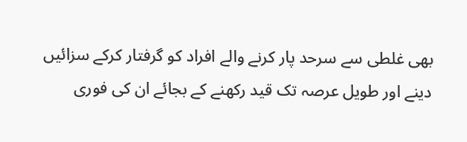بھی غلطی سے سرحد پار کرنے والے افراد کو گرفتار کرکے سزائیں دینے اور طویل عرصہ تک قید رکھنے کے بجائے ان کی فوری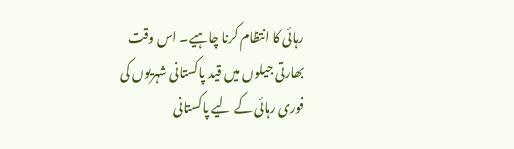رہائی کا انتظام کرنا چاہیے۔ اس وقت بھارتی جیلوں میں قید پاکستانی شہریوں کی فوری رہائی کے لیے پاکستانی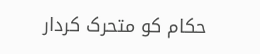حکام کو متحرک کردار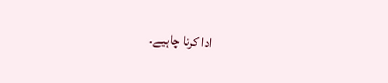ادا کرنا چاہیے۔